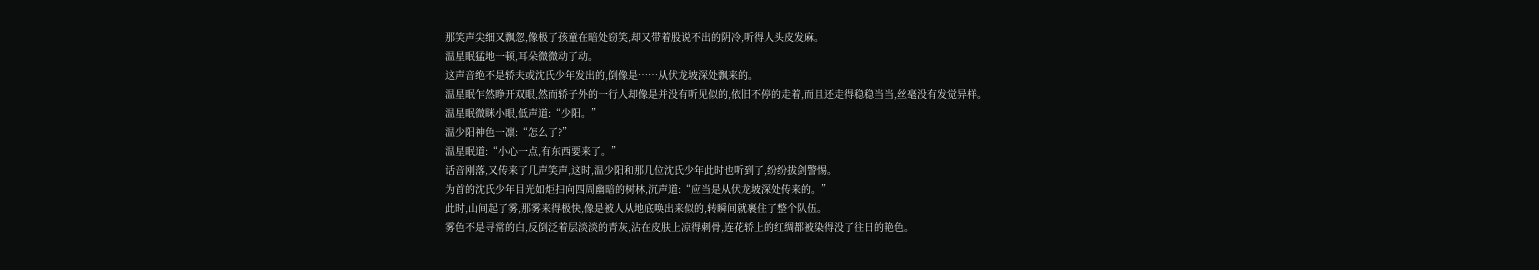那笑声尖细又飘忽,像极了孩童在暗处窃笑,却又带着股说不出的阴冷,听得人头皮发麻。
温星眠猛地一顿,耳朵微微动了动。
这声音绝不是轿夫或沈氏少年发出的,倒像是……从伏龙坡深处飘来的。
温星眠乍然睁开双眼,然而轿子外的一行人却像是并没有听见似的,依旧不停的走着,而且还走得稳稳当当,丝毫没有发觉异样。
温星眠微眯小眼,低声道:“少阳。”
温少阳神色一凛:“怎么了?”
温星眠道:“小心一点,有东西要来了。”
话音刚落,又传来了几声笑声,这时,温少阳和那几位沈氏少年此时也听到了,纷纷拔剑警惕。
为首的沈氏少年目光如炬扫向四周幽暗的树林,沉声道:“应当是从伏龙坡深处传来的。”
此时,山间起了雾,那雾来得极快,像是被人从地底唤出来似的,转瞬间就裹住了整个队伍。
雾色不是寻常的白,反倒泛着层淡淡的青灰,沾在皮肤上凉得刺骨,连花轿上的红绸都被染得没了往日的艳色。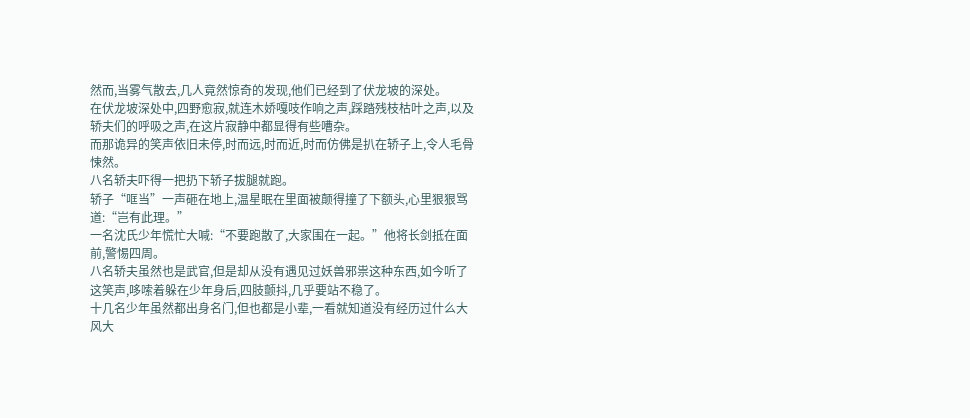然而,当雾气散去,几人竟然惊奇的发现,他们已经到了伏龙坡的深处。
在伏龙坡深处中,四野愈寂,就连木娇嘎吱作响之声,踩踏残枝枯叶之声,以及轿夫们的呼吸之声,在这片寂静中都显得有些嘈杂。
而那诡异的笑声依旧未停,时而远,时而近,时而仿佛是扒在轿子上,令人毛骨悚然。
八名轿夫吓得一把扔下轿子拔腿就跑。
轿子“哐当”一声砸在地上,温星眠在里面被颠得撞了下额头,心里狠狠骂道:“岂有此理。”
一名沈氏少年慌忙大喊:“不要跑散了,大家围在一起。”他将长剑抵在面前,警惕四周。
八名轿夫虽然也是武官,但是却从没有遇见过妖兽邪祟这种东西,如今听了这笑声,哆嗦着躲在少年身后,四肢颤抖,几乎要站不稳了。
十几名少年虽然都出身名门,但也都是小辈,一看就知道没有经历过什么大风大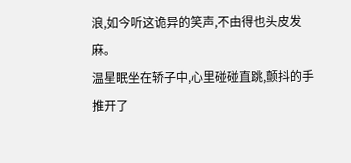浪,如今听这诡异的笑声,不由得也头皮发麻。
温星眠坐在轿子中,心里碰碰直跳,颤抖的手推开了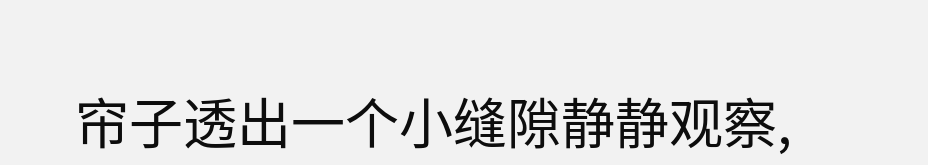帘子透出一个小缝隙静静观察,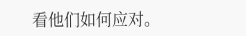看他们如何应对。